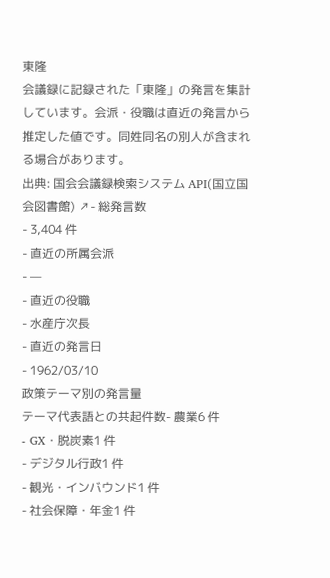東隆
会議録に記録された「東隆」の発言を集計しています。会派・役職は直近の発言から推定した値です。同姓同名の別人が含まれる場合があります。
出典: 国会会議録検索システム API(国立国会図書館) ↗- 総発言数
- 3,404 件
- 直近の所属会派
- —
- 直近の役職
- 水産庁次長
- 直近の発言日
- 1962/03/10
政策テーマ別の発言量
テーマ代表語との共起件数- 農業6 件
- GX・脱炭素1 件
- デジタル行政1 件
- 観光・インバウンド1 件
- 社会保障・年金1 件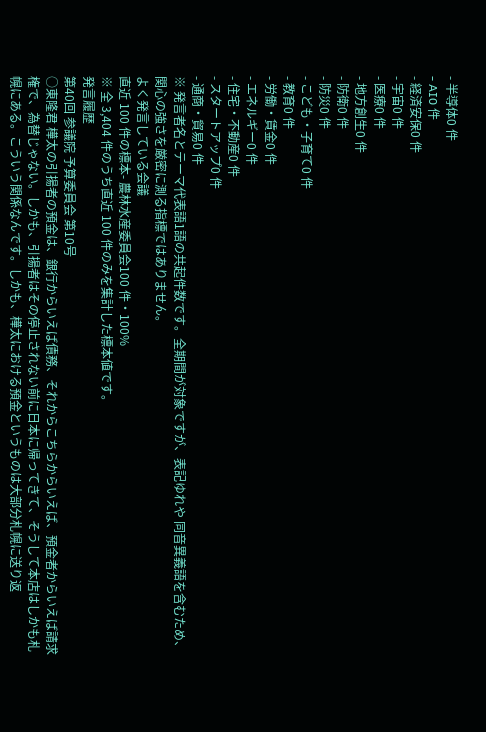- 半導体0 件
- AI0 件
- 経済安保0 件
- 宇宙0 件
- 医療0 件
- 地方創生0 件
- 防衛0 件
- 防災0 件
- こども・子育て0 件
- 教育0 件
- 労働・賃金0 件
- エネルギー0 件
- 住宅・不動産0 件
- スタートアップ0 件
- 通商・貿易0 件
※ 発言者名とテーマ代表語1語の共起件数です。全期間が対象ですが、表記ゆれや 同音異義語を含むため、関心の強さを厳密に測る指標ではありません。
よく発言している会議
直近 100 件の標本- 農林水産委員会100 件・100%
※ 全 3,404 件のうち直近 100 件のみを集計した標本値です。
発言履歴
第40回 参議院 予算委員会 第10号
○東隆君 樺太の引揚者の預金は、銀行からいえば債務、それからこちらからいえば、預金者からいえば請求権で、為替じゃない。しかも、引揚者はその停止されない前に日本に帰ってきて、そうして本店はしかも札幌にある。こういう関係なんです。しかも、樺太における預金というものは大部分札幌に送り返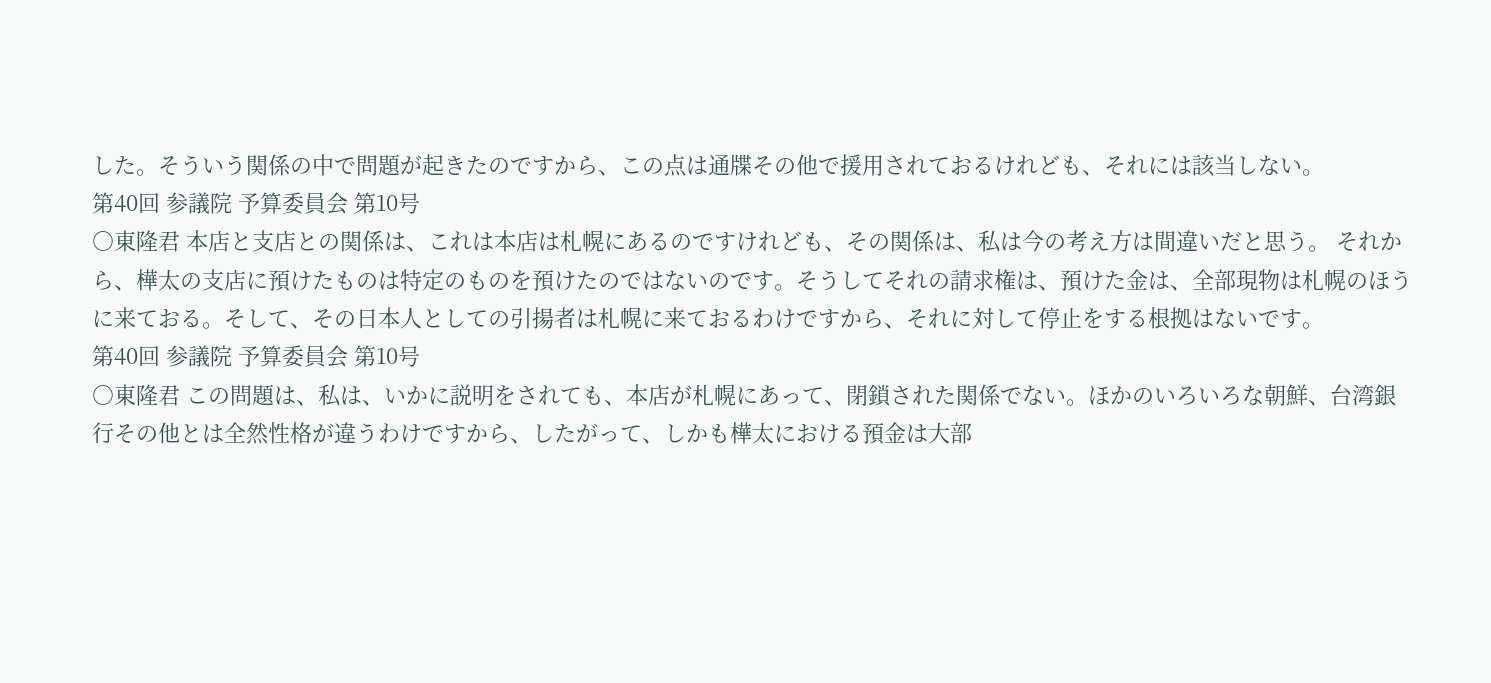した。そういう関係の中で問題が起きたのですから、この点は通牒その他で援用されておるけれども、それには該当しない。
第40回 参議院 予算委員会 第10号
○東隆君 本店と支店との関係は、これは本店は札幌にあるのですけれども、その関係は、私は今の考え方は間違いだと思う。 それから、樺太の支店に預けたものは特定のものを預けたのではないのです。そうしてそれの請求権は、預けた金は、全部現物は札幌のほうに来ておる。そして、その日本人としての引揚者は札幌に来ておるわけですから、それに対して停止をする根拠はないです。
第40回 参議院 予算委員会 第10号
○東隆君 この問題は、私は、いかに説明をされても、本店が札幌にあって、閉鎖された関係でない。ほかのいろいろな朝鮮、台湾銀行その他とは全然性格が違うわけですから、したがって、しかも樺太における預金は大部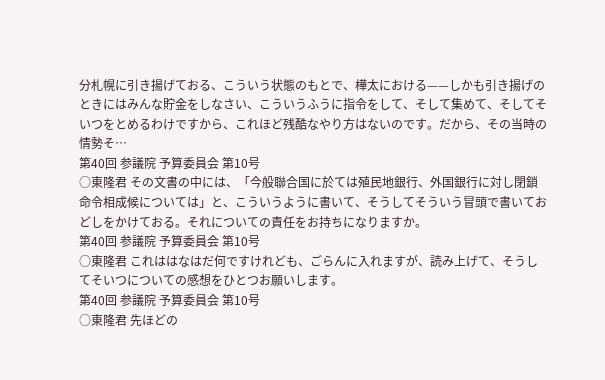分札幌に引き揚げておる、こういう状態のもとで、樺太における——しかも引き揚げのときにはみんな貯金をしなさい、こういうふうに指令をして、そして集めて、そしてそいつをとめるわけですから、これほど残酷なやり方はないのです。だから、その当時の情勢そ…
第40回 参議院 予算委員会 第10号
○東隆君 その文書の中には、「今般聯合国に於ては殖民地銀行、外国銀行に対し閉鎖命令相成候については」と、こういうように書いて、そうしてそういう冒頭で書いておどしをかけておる。それについての責任をお持ちになりますか。
第40回 参議院 予算委員会 第10号
○東隆君 これははなはだ何ですけれども、ごらんに入れますが、読み上げて、そうしてそいつについての感想をひとつお願いします。
第40回 参議院 予算委員会 第10号
○東隆君 先ほどの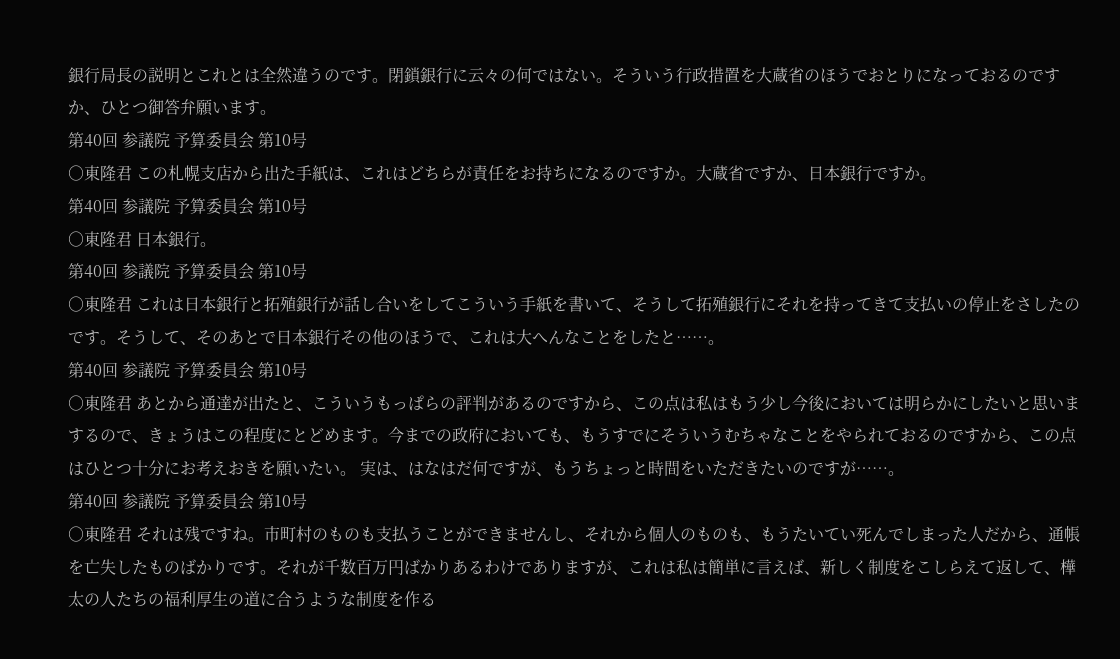銀行局長の説明とこれとは全然違うのです。閉鎖銀行に云々の何ではない。そういう行政措置を大蔵省のほうでおとりになっておるのですか、ひとつ御答弁願います。
第40回 参議院 予算委員会 第10号
○東隆君 この札幌支店から出た手紙は、これはどちらが責任をお持ちになるのですか。大蔵省ですか、日本銀行ですか。
第40回 参議院 予算委員会 第10号
○東隆君 日本銀行。
第40回 参議院 予算委員会 第10号
○東隆君 これは日本銀行と拓殖銀行が話し合いをしてこういう手紙を書いて、そうして拓殖銀行にそれを持ってきて支払いの停止をさしたのです。そうして、そのあとで日本銀行その他のほうで、これは大へんなことをしたと……。
第40回 参議院 予算委員会 第10号
○東隆君 あとから通達が出たと、こういうもっぱらの評判があるのですから、この点は私はもう少し今後においては明らかにしたいと思いまするので、きょうはこの程度にとどめます。今までの政府においても、もうすでにそういうむちゃなことをやられておるのですから、この点はひとつ十分にお考えおきを願いたい。 実は、はなはだ何ですが、もうちょっと時間をいただきたいのですが……。
第40回 参議院 予算委員会 第10号
○東隆君 それは残ですね。市町村のものも支払うことができませんし、それから個人のものも、もうたいてい死んでしまった人だから、通帳を亡失したものばかりです。それが千数百万円ばかりあるわけでありますが、これは私は簡単に言えば、新しく制度をこしらえて返して、樺太の人たちの福利厚生の道に合うような制度を作る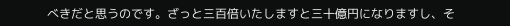べきだと思うのです。ざっと三百倍いたしますと三十億円になりますし、そ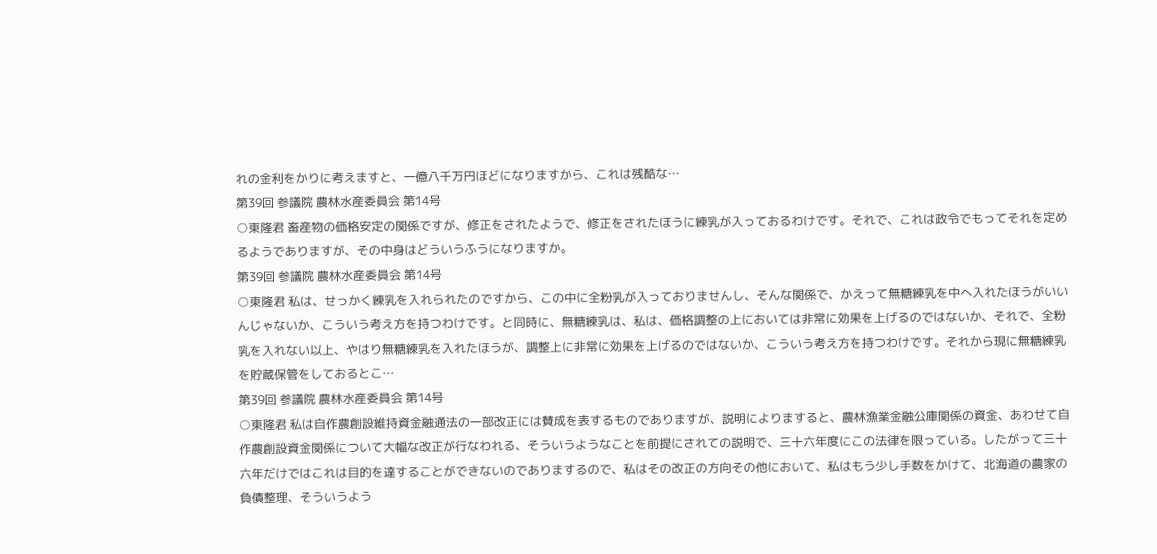れの金利をかりに考えますと、一億八千万円ほどになりますから、これは残酷な…
第39回 参議院 農林水産委員会 第14号
○東隆君 畜産物の価格安定の関係ですが、修正をされたようで、修正をされたほうに練乳が入っておるわけです。それで、これは政令でもってそれを定めるようでありますが、その中身はどういうふうになりますか。
第39回 参議院 農林水産委員会 第14号
○東隆君 私は、せっかく練乳を入れられたのですから、この中に全粉乳が入っておりませんし、そんな関係で、かえって無糖練乳を中へ入れたほうがいいんじゃないか、こういう考え方を持つわけです。と同時に、無糖練乳は、私は、価格調整の上においては非常に効果を上げるのではないか、それで、全粉乳を入れない以上、やはり無糖練乳を入れたほうが、調整上に非常に効果を上げるのではないか、こういう考え方を持つわけです。それから現に無糖練乳を貯蔵保管をしておるとこ…
第39回 参議院 農林水産委員会 第14号
○東隆君 私は自作農創設維持資金融通法の一部改正には賛成を表するものでありますが、説明によりますると、農林漁業金融公庫関係の資金、あわせて自作農創設資金関係について大幅な改正が行なわれる、そういうようなことを前提にされての説明で、三十六年度にこの法律を限っている。したがって三十六年だけではこれは目的を達することができないのでありまするので、私はその改正の方向その他において、私はもう少し手数をかけて、北海道の農家の負債整理、そういうよう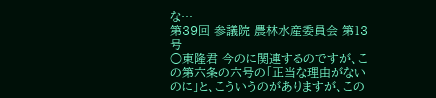な…
第39回 参議院 農林水産委員会 第13号
○東隆君 今のに関連するのですが、この第六条の六号の「正当な理由がないのに」と、こういうのがありますが、この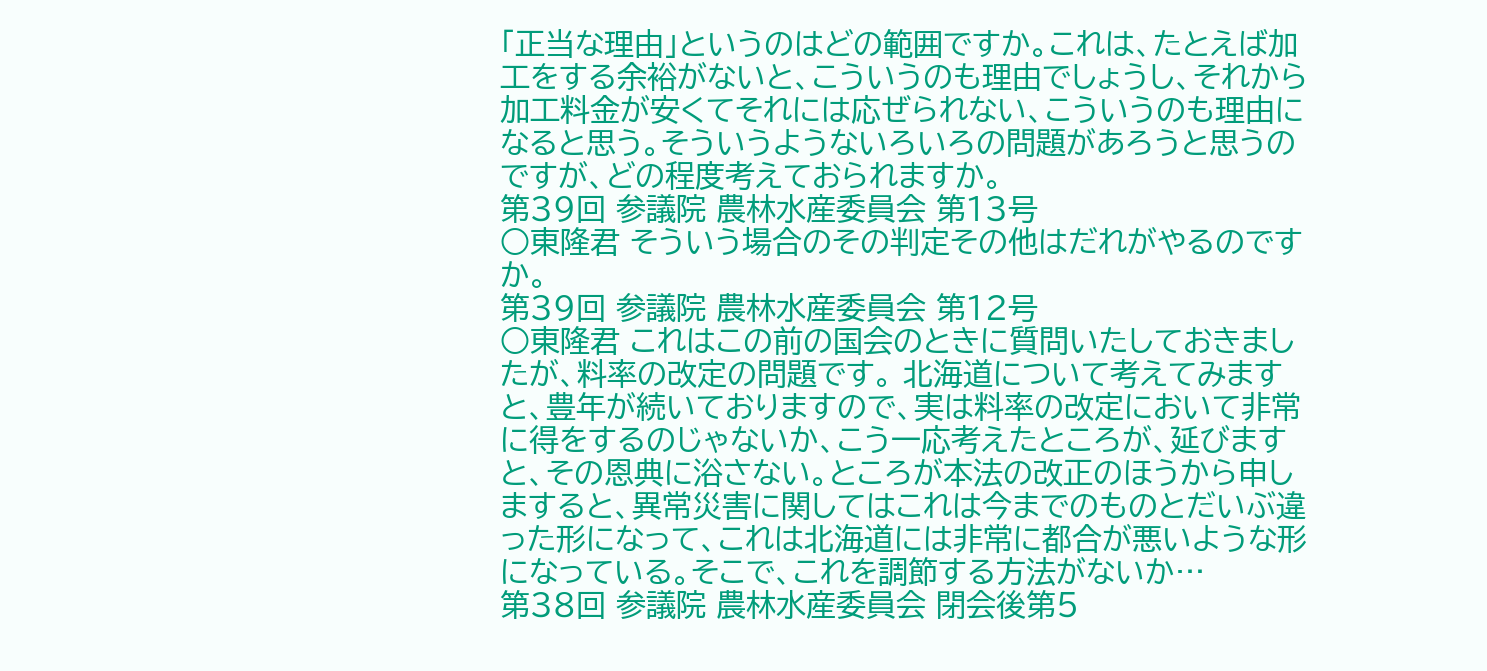「正当な理由」というのはどの範囲ですか。これは、たとえば加工をする余裕がないと、こういうのも理由でしょうし、それから加工料金が安くてそれには応ぜられない、こういうのも理由になると思う。そういうようないろいろの問題があろうと思うのですが、どの程度考えておられますか。
第39回 参議院 農林水産委員会 第13号
○東隆君 そういう場合のその判定その他はだれがやるのですか。
第39回 参議院 農林水産委員会 第12号
○東隆君 これはこの前の国会のときに質問いたしておきましたが、料率の改定の問題です。 北海道について考えてみますと、豊年が続いておりますので、実は料率の改定において非常に得をするのじゃないか、こう一応考えたところが、延びますと、その恩典に浴さない。ところが本法の改正のほうから申しますると、異常災害に関してはこれは今までのものとだいぶ違った形になって、これは北海道には非常に都合が悪いような形になっている。そこで、これを調節する方法がないか…
第38回 参議院 農林水産委員会 閉会後第5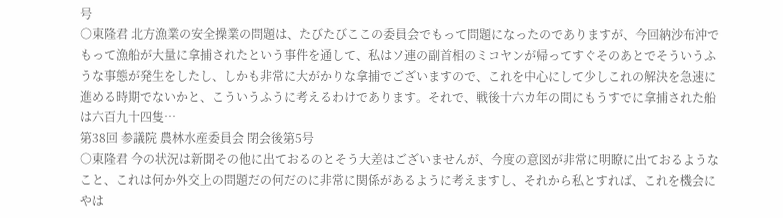号
○東隆君 北方漁業の安全操業の問題は、たびたびここの委員会でもって問題になったのでありますが、今回納沙布沖でもって漁船が大量に拿捕されたという事件を通して、私はソ連の副首相のミコヤンが帰ってすぐそのあとでそういうふうな事態が発生をしたし、しかも非常に大がかりな拿捕でございますので、これを中心にして少しこれの解決を急速に進める時期でないかと、こういうふうに考えるわけであります。それで、戦後十六カ年の間にもうすでに拿捕された船は六百九十四隻…
第38回 参議院 農林水産委員会 閉会後第5号
○東隆君 今の状況は新聞その他に出ておるのとそう大差はございませんが、今度の意図が非常に明瞭に出ておるようなこと、これは何か外交上の問題だの何だのに非常に関係があるように考えますし、それから私とすれば、これを機会にやは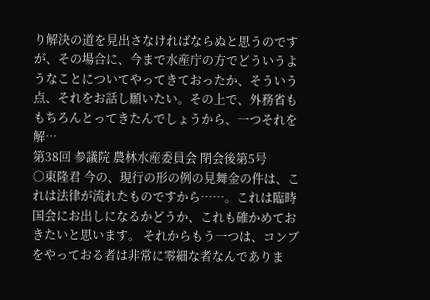り解決の道を見出さなければならぬと思うのですが、その場合に、今まで水産庁の方でどういうようなことについてやってきておったか、そういう点、それをお話し願いたい。その上で、外務省ももちろんとってきたんでしょうから、一つそれを解…
第38回 参議院 農林水産委員会 閉会後第5号
○東隆君 今の、現行の形の例の見舞金の件は、これは法律が流れたものですから……。これは臨時国会にお出しになるかどうか、これも確かめておきたいと思います。 それからもう一つは、コンブをやっておる者は非常に零細な者なんでありま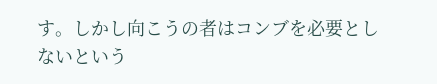す。しかし向こうの者はコンブを必要としないという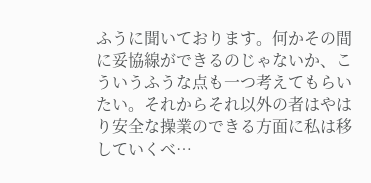ふうに聞いております。何かその間に妥協線ができるのじゃないか、こういうふうな点も一つ考えてもらいたい。それからそれ以外の者はやはり安全な操業のできる方面に私は移していくべ…